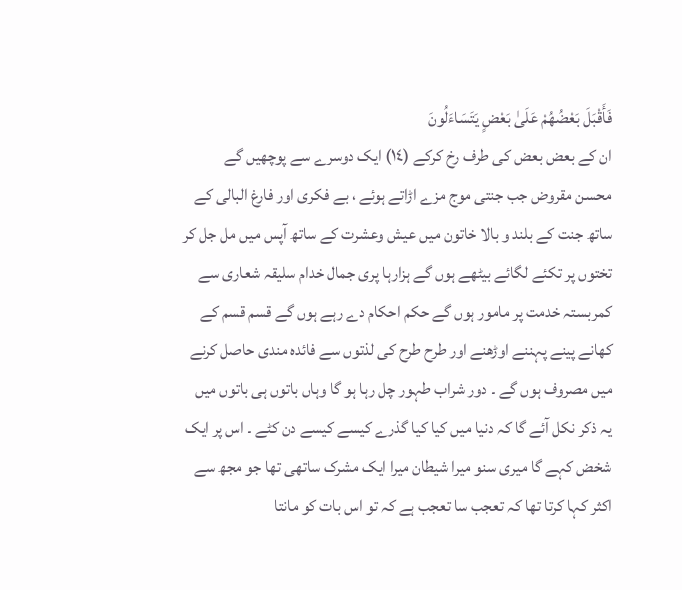فَأَقْبَلَ بَعْضُهُمْ عَلَىٰ بَعْضٍ يَتَسَاءَلُونَ
ان کے بعض بعض کی طرف رخ کرکے (١٤) ایک دوسرے سے پوچھیں گے
محسن مقروض جب جنتی موج مزے اڑاتے ہوئے ، بے فکری اور فارغ البالی کے ساتھ جنت کے بلند و بالا خاتون میں عیش وعشرت کے ساتھ آپس میں مل جل کر تختوں پر تکئے لگائے بیٹھے ہوں گے ہزارہا پری جمال خدام سلیقہ شعاری سے کمربستہ خدمت پر مامور ہوں گے حکم احکام دے رہے ہوں گے قسم قسم کے کھانے پینے پہننے اوڑھنے اور طرح طرح کی لذتوں سے فائدہ مندی حاصل کرنے میں مصروف ہوں گے ۔ دور شراب طہور چل رہا ہو گا وہاں باتوں ہی باتوں میں یہ ذکر نکل آئے گا کہ دنیا میں کیا کیا گذرے کیسے کیسے دن کٹے ۔ اس پر ایک شخض کہے گا میری سنو میرا شیطان میرا ایک مشرک ساتھی تھا جو مجھ سے اکثر کہا کرتا تھا کہ تعجب سا تعجب ہے کہ تو اس بات کو مانتا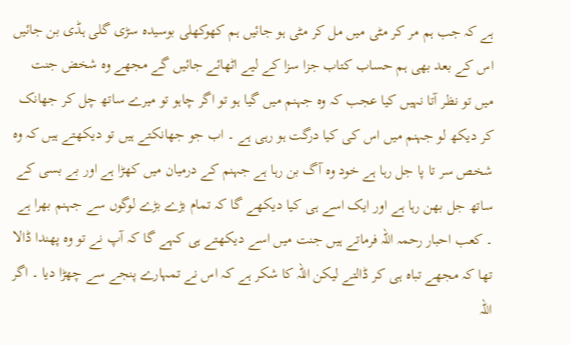ہے کہ جب ہم مر کر مٹی میں مل کر مٹی ہو جائیں ہم کھوکھلی بوسیدہ سڑی گلی ہڈی بن جائیں اس کے بعد بھی ہم حساب کتاب جزا سزا کے لیے اٹھائے جائیں گے مجھے وہ شخض جنت میں تو نظر آتا نہیں کیا عجب کہ وہ جہنم میں گیا ہو تو اگر چاہو تو میرے ساتھ چل کر جھانک کر دیکھ لو جہنم میں اس کی کیا درگت ہو رہی ہے ۔ اب جو جھانکتے ہیں تو دیکھتے ہیں کہ وہ شخص سر تا پا جل رہا ہے خود وہ آگ بن رہا ہے جہنم کے درمیان میں کھڑا ہے اور بے بسی کے ساتھ جل بھن رہا ہے اور ایک اسے ہی کیا دیکھے گا کہ تمام بڑے بڑے لوگوں سے جہنم بھرا ہے ۔ کعب احبار رحمہ اللہ فرماتے ہیں جنت میں اسے دیکھتے ہی کہے گا کہ آپ نے تو وہ پھندا ڈالا تھا کہ مجھے تباہ ہی کر ڈالتے لیکن اللہ کا شکر ہے کہ اس نے تمہارے پنجے سے چھڑا دیا ۔ اگر اللہ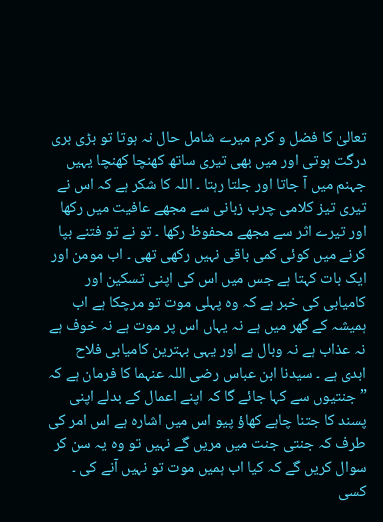تعالیٰ کا فضل و کرم میرے شامل حال نہ ہوتا تو بڑی بری درگت ہوتی اور میں بھی تیری ساتھ کھنچا کھنچا یہیں جہنم میں آ جاتا اور جلتا رہتا ۔ اللہ کا شکر ہے کہ اس نے تیری تیز کلامی چرب زبانی سے مجھے عافیت میں رکھا اور تیرے اثر سے مجھے محفوظ رکھا ۔ تو نے تو فتنے بپا کرنے میں کوئی کمی باقی نہیں رکھی تھی ۔ اب مومن اور ایک بات کہتا ہے جس میں اس کی اپنی تسکین اور کامیابی کی خبر ہے کہ وہ پہلی موت تو مرچکا ہے اب ہمیشہ کے گھر میں ہے نہ یہاں اس پر موت ہے نہ خوف ہے نہ عذاب ہے نہ وبال ہے اور یہی بہترین کامیابی فلاح ابدی ہے ۔ سیدنا ابن عباس رضی اللہ عنہما کا فرمان ہے کہ ” جنتیوں سے کہا جائے گا کہ اپنے اعمال کے بدلے اپنی پسند کا جتنا چاہے کھاؤ پیو اس میں اشارہ ہے اس امر کی طرف کہ جنتی جنت میں مریں گے نہیں تو وہ یہ سن کر سوال کریں گے کہ کیا اب ہمیں موت تو نہیں آنے کی ۔ کسی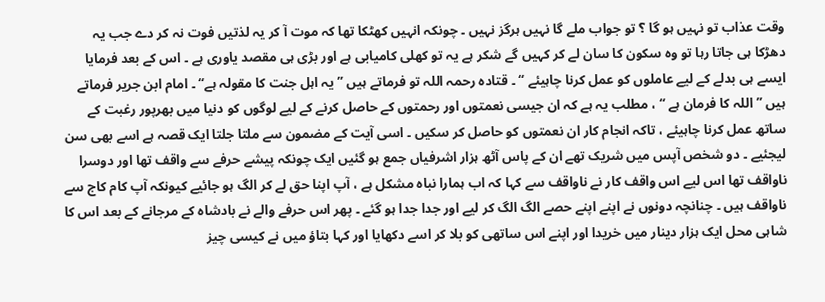وقت عذاب تو نہیں ہو گا ؟ تو جواب ملے گا نہیں ہرگز نہیں ۔ چونکہ انہیں کھٹکا تھا کہ موت آ کر یہ لذتیں فوت نہ کر دے جب یہ دھڑکا ہی جاتا رہا تو وہ سکون کا سان لے کر کہیں گے شکر ہے یہ تو کھلی کامیابی ہے اور بڑی ہی مقصد یاوری ہے ۔ اس کے بعد فرمایا ایسے ہی بدلے کے لیے عاملوں کو عمل کرنا چاہیئے “ ۔ قتادہ رحمہ اللہ تو فرماتے ہیں ” یہ اہل جنت کا مقولہ ہے“ ۔ امام ابن جریر فرماتے ہیں ” اللہ کا فرمان ہے “ ، مطلب یہ ہے کہ ان جیسی نعمتوں اور رحمتوں کے حاصل کرنے کے لیے لوگوں کو دنیا میں بھرپور رغبت کے ساتھ عمل کرنا چاہیئے ، تاکہ انجام کار ان نعمتوں کو حاصل کر سکیں ۔ اسی آیت کے مضمون سے ملتا جلتا ایک قصہ ہے اسے بھی سن لیجئیے ۔ دو شخص آپس میں شریک تھے ان کے پاس آٹھ ہزار اشرفیاں جمع ہو گئیں ایک چونکہ پیشے حرفے سے واقف تھا اور دوسرا ناواقف تھا اس لیے اس واقف کار نے ناواقف سے کہا کہ اب ہمارا نباہ مشکل ہے ، آپ اپنا حق لے کر الگ ہو جائیے کیونکہ آپ کام کاج سے ناواقف ہیں ۔ چنانچہ دونوں نے اپنے اپنے حصے الگ الگ کر لیے اور جدا جدا ہو گئے ۔ پھر اس حرفے والے نے بادشاہ کے مرجانے کے بعد اس کا شاہی محل ایک ہزار دینار میں خریدا اور اپنے اس ساتھی کو بلا کر اسے دکھایا اور کہا بتاؤ میں نے کیسی چیز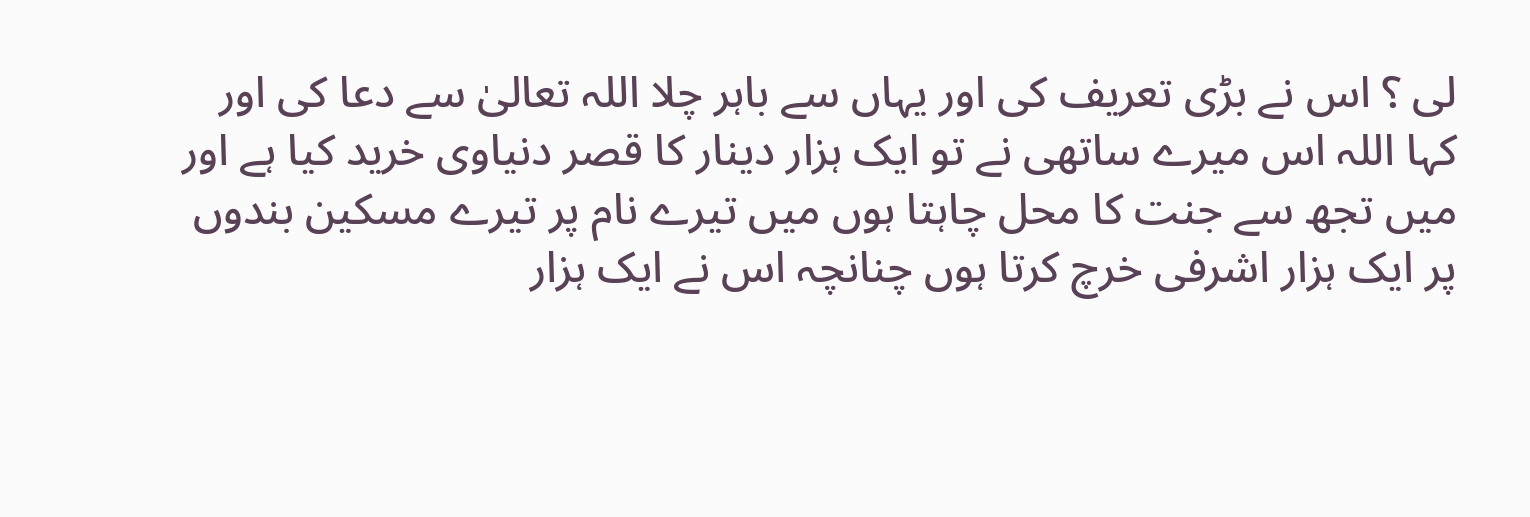لی ؟ اس نے بڑی تعریف کی اور یہاں سے باہر چلا اللہ تعالیٰ سے دعا کی اور کہا اللہ اس میرے ساتھی نے تو ایک ہزار دینار کا قصر دنیاوی خرید کیا ہے اور میں تجھ سے جنت کا محل چاہتا ہوں میں تیرے نام پر تیرے مسکین بندوں پر ایک ہزار اشرفی خرچ کرتا ہوں چنانچہ اس نے ایک ہزار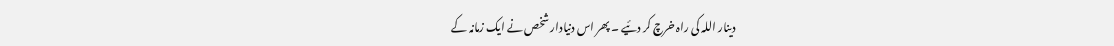دینار اللہ کی راہ خرچ کر دئیے ۔ پھر اس دنیادار شخص نے ایک زمانہ کے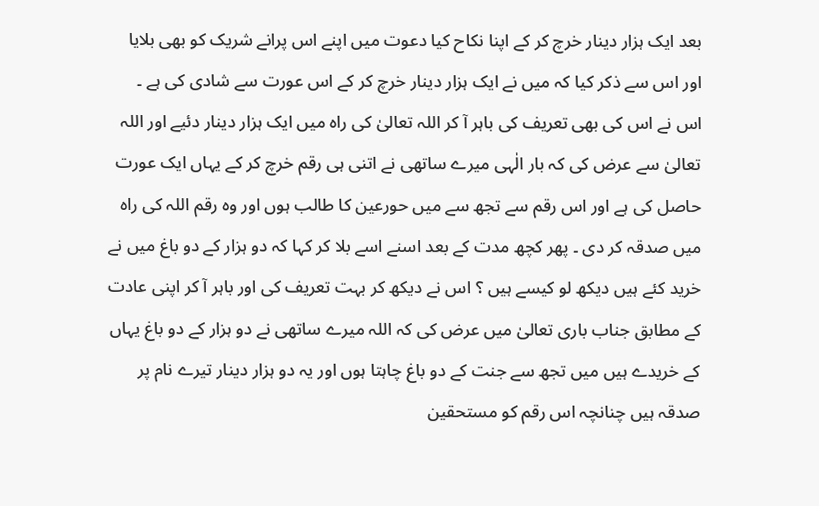بعد ایک ہزار دینار خرچ کر کے اپنا نکاح کیا دعوت میں اپنے اس پرانے شریک کو بھی بلایا اور اس سے ذکر کیا کہ میں نے ایک ہزار دینار خرچ کر کے اس عورت سے شادی کی ہے ۔ اس نے اس کی بھی تعریف کی باہر آ کر اللہ تعالیٰ کی راہ میں ایک ہزار دینار دئیے اور اللہ تعالیٰ سے عرض کی کہ بار الٰہی میرے ساتھی نے اتنی ہی رقم خرچ کر کے یہاں ایک عورت حاصل کی ہے اور اس رقم سے تجھ سے میں حورعین کا طالب ہوں اور وہ رقم اللہ کی راہ میں صدقہ کر دی ۔ پھر کچھ مدت کے بعد اسنے اسے بلا کر کہا کہ دو ہزار کے دو باغ میں نے خرید کئے ہیں دیکھ لو کیسے ہیں ؟ اس نے دیکھ کر بہت تعریف کی اور باہر آ کر اپنی عادت کے مطابق جناب باری تعالیٰ میں عرض کی کہ اللہ میرے ساتھی نے دو ہزار کے دو باغ یہاں کے خریدے ہیں میں تجھ سے جنت کے دو باغ چاہتا ہوں اور یہ دو ہزار دینار تیرے نام پر صدقہ ہیں چنانچہ اس رقم کو مستحقین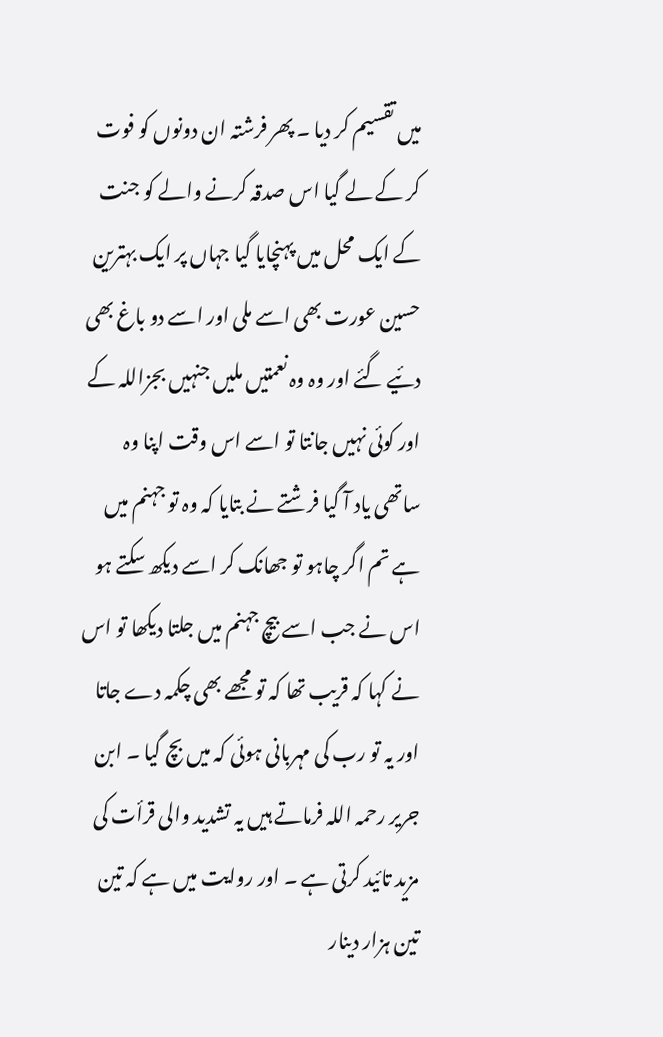میں تقسیم کر دیا ۔ پھر فرشتہ ان دونوں کو فوت کر کے لے گیا اس صدقہ کرنے والے کو جنت کے ایک محل میں پہنچایا گیا جہاں پر ایک بہترین حسین عورت بھی اسے ملی اور اسے دو باغ بھی دئیے گئے اور وہ وہ نعمتیں ملیں جنہیں بجزاللہ کے اور کوئی نہیں جانتا تو اسے اس وقت اپنا وہ ساتھی یاد آ گیا فرشتے نے بتایا کہ وہ تو جہنم میں ہے تم اگر چاہو تو جھانک کر اسے دیکھ سکتے ہو اس نے جب اسے بیچ جہنم میں جلتا دیکھا تو اس نے کہا کہ قریب تھا کہ تو مجھے بھی چکمہ دے جاتا اور یہ تو رب کی مہربانی ہوئی کہ میں بچ گیا ۔ ابن جریر رحمہ اللہ فرماتے ہیں یہ تشدید والی قرأت کی مزید تائید کرتی ہے ۔ اور روایت میں ہے کہ تین تین ہزار دینار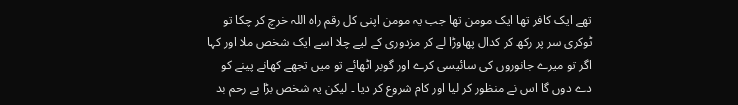تھے ایک کافر تھا ایک مومن تھا جب یہ مومن اپنی کل رقم راہ اللہ خرچ کر چکا تو ٹوکری سر پر رکھ کر کدال پھاوڑا لے کر مزدوری کے لیے چلا اسے ایک شخص ملا اور کہا اگر تو میرے جانوروں کی سائیسی کرے اور گوبر اٹھائے تو میں تجھے کھانے پینے کو دے دوں گا اس نے منظور کر لیا اور کام شروع کر دیا ۔ لیکن یہ شخص بڑا بے رحم بد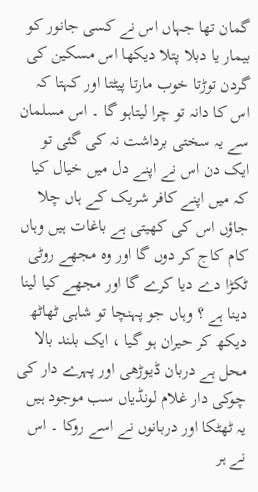گمان تھا جہاں اس نے کسی جانور کو بیمار یا دبلا پتلا دیکھا اس مسکین کی گردن توڑتا خوب مارتا پیٹتا اور کہتا کہ اس کا دانہ تو چرا لیتاہو گا ۔ اس مسلمان سے یہ سختی برداشت نہ کی گئی تو ایک دن اس نے اپنے دل میں خیال کیا کہ میں اپنے کافر شریک کے ہاں چلا جاؤں اس کی کھیتی ہے باغات ہیں وہاں کام کاج کر دوں گا اور وہ مجھے روٹی ٹکڑا دے دیا کرے گا اور مجھے کیا لینا دینا ہے ؟ وہاں جو پہنچا تو شاہی ٹھاٹھ دیکھ کر حیران ہو گیا ، ایک بلند بالا محل ہے دربان ڈیوڑھی اور پہرے دار کی چوکی دار غلام لونڈیاں سب موجود ہیں یہ ٹھٹکا اور دربانوں نے اسے روکا ۔ اس نے ہر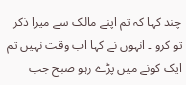چند کہا کہ تم اپنے مالک سے میرا ذکر تو کرو ۔ انہوں نے کہا اب وقت نہیں تم ایک کونے میں پڑے رہو صبح جب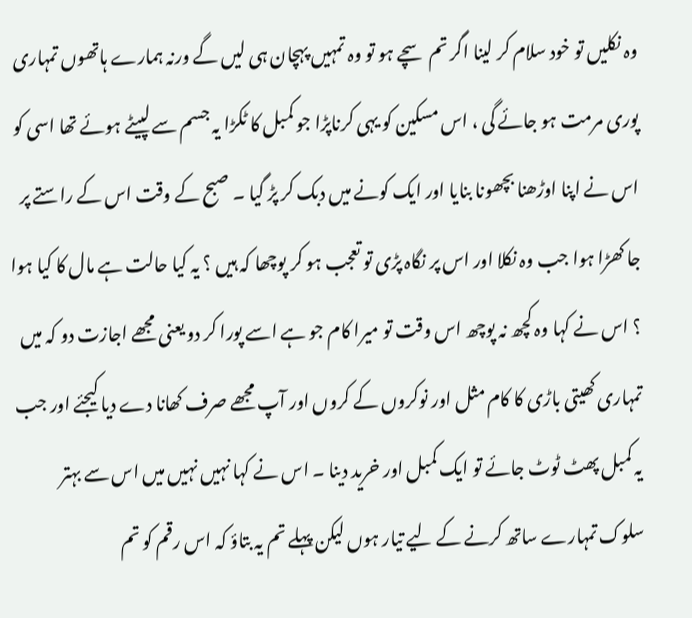وہ نکلیں تو خود سلام کر لینا اگر تم سچے ہو تو وہ تمہیں پہچان ہی لیں گے ورنہ ہمارے ہاتھوں تمہاری پوری مرمت ہو جائے گی ، اس مسکین کو یہی کرناپڑا جو کمبل کا ٹکڑا یہ جسم سے لپیٹے ہوئے تھا اسی کو اس نے اپنا اوڑھنا بچھونا بنایا اور ایک کونے میں دبک کر پڑ گیا ۔ صبح کے وقت اس کے راستے پر جا کھڑا ہوا جب وہ نکلا اور اس پر نگاہ پڑی تو تعجب ہو کر پوچھا کہ ہیں ؟ یہ کیا حالت ہے مال کا کیا ہوا ؟ اس نے کہا وہ کچھ نہ پوچھ اس وقت تو میرا کام جو ہے اسے پورا کر دو یعنی مجھے اجازت دو کہ میں تمہاری کھیتی باڑی کا کام مثل اور نوکروں کے کروں اور آپ مجھے صرف کھانا دے دیا کیجئے اور جب یہ کمبل پھٹ ٹوٹ جائے تو ایک کمبل اور خرید دینا ۔ اس نے کہا نہیں نہیں میں اس سے بہتر سلوک تمہارے ساتھ کرنے کے لیے تیار ہوں لیکن پہلے تم یہ بتاؤ کہ اس رقم کو تم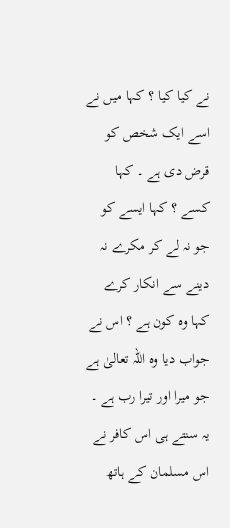نے کیا کیا ؟ کہا میں نے اسے ایک شخص کو قرض دی ہے ۔ کہا کسے ؟ کہا ایسے کو جو نہ لے کر مکرے نہ دینے سے انکار کرے کہا وہ کون ہے ؟ اس نے جواب دیا وہ اللہ تعالیٰ ہے جو میرا اور تیرا رب ہے ۔ یہ سنتے ہی اس کافر نے اس مسلمان کے ہاتھ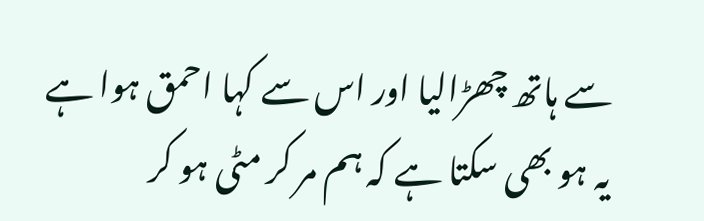سے ہاتھ چھڑالیا اور اس سے کہا احمق ہوا ہے یہ ہو بھی سکتا ہے کہ ہم مر کر مٹی ہو کر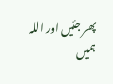پھر جئیں اور اللہ ہمیں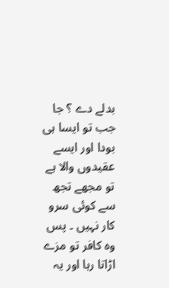بدلے دے ؟ جا جب تو ایسا ہی بودا اور ایسے عقیدوں والا ہے تو مجھے تجھ سے کوئی سرو کار نہیں ۔ پس وہ کافر تو مزے اڑاتا رہا اور یہ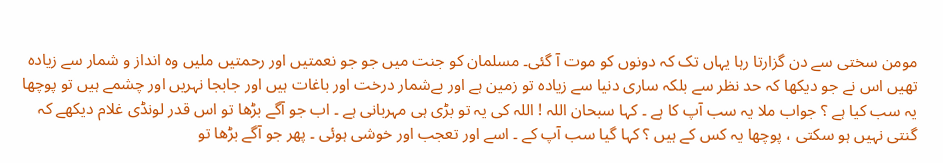مومن سختی سے دن گزارتا رہا یہاں تک کہ دونوں کو موت آ گئی۔ مسلمان کو جنت میں جو جو نعمتیں اور رحمتیں ملیں وہ انداز و شمار سے زیادہ تھیں اس نے جو دیکھا کہ حد نظر سے بلکہ ساری دنیا سے زیادہ تو زمین ہے اور بےشمار درخت اور باغات ہیں اور جابجا نہریں اور چشمے ہیں تو پوچھا یہ سب کیا ہے ؟ جواب ملا یہ سب آپ کا ہے ۔ کہا سبحان اللہ ! اللہ کی یہ تو بڑی ہی مہربانی ہے ۔ اب جو آگے بڑھا تو اس قدر لونڈی غلام دیکھے کہ گنتی نہیں ہو سکتی ، پوچھا یہ کس کے ہیں ؟ کہا گیا سب آپ کے ۔ اسے اور تعجب اور خوشی ہوئی ۔ پھر جو آگے بڑھا تو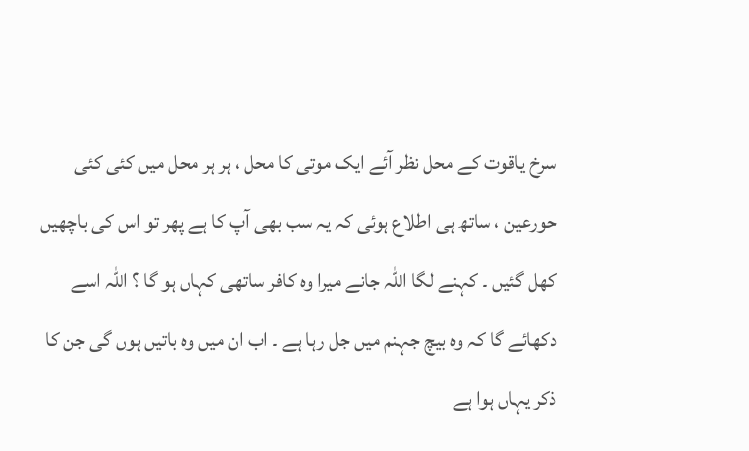سرخ یاقوت کے محل نظر آئے ایک موتی کا محل ، ہر ہر محل میں کئی کئی حورعین ، ساتھ ہی اطلاع ہوئی کہ یہ سب بھی آپ کا ہے پھر تو اس کی باچھیں کھل گئیں ۔ کہنے لگا اللہ جانے میرا وہ کافر ساتھی کہاں ہو گا ؟ اللہ اسے دکھائے گا کہ وہ بیچ جہنم میں جل رہا ہے ۔ اب ان میں وہ باتیں ہوں گی جن کا ذکر یہاں ہوا ہے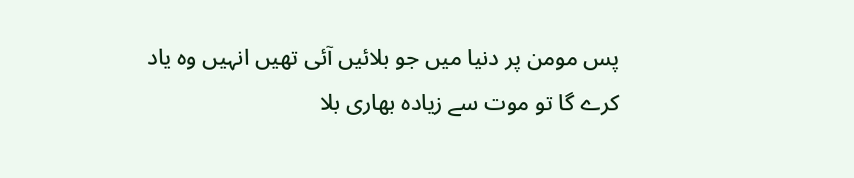پس مومن پر دنیا میں جو بلائیں آئی تھیں انہیں وہ یاد کرے گا تو موت سے زیادہ بھاری بلا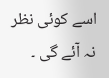اسے کوئی نظر نہ آئے گی ۔